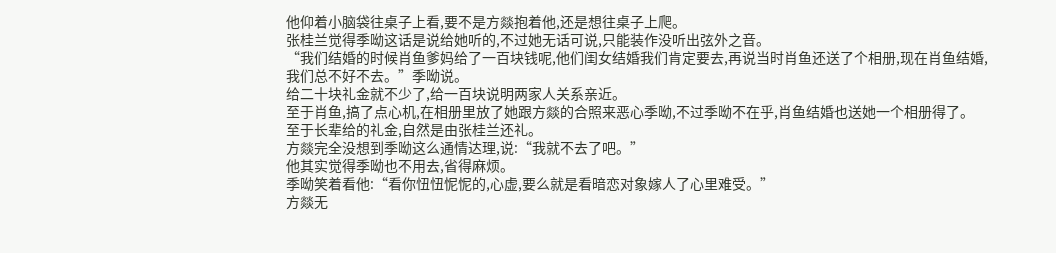他仰着小脑袋往桌子上看,要不是方燚抱着他,还是想往桌子上爬。
张桂兰觉得季呦这话是说给她听的,不过她无话可说,只能装作没听出弦外之音。
“我们结婚的时候肖鱼爹妈给了一百块钱呢,他们闺女结婚我们肯定要去,再说当时肖鱼还送了个相册,现在肖鱼结婚,我们总不好不去。”季呦说。
给二十块礼金就不少了,给一百块说明两家人关系亲近。
至于肖鱼,搞了点心机,在相册里放了她跟方燚的合照来恶心季呦,不过季呦不在乎,肖鱼结婚也送她一个相册得了。
至于长辈给的礼金,自然是由张桂兰还礼。
方燚完全没想到季呦这么通情达理,说:“我就不去了吧。”
他其实觉得季呦也不用去,省得麻烦。
季呦笑着看他:“看你忸忸怩怩的,心虚,要么就是看暗恋对象嫁人了心里难受。”
方燚无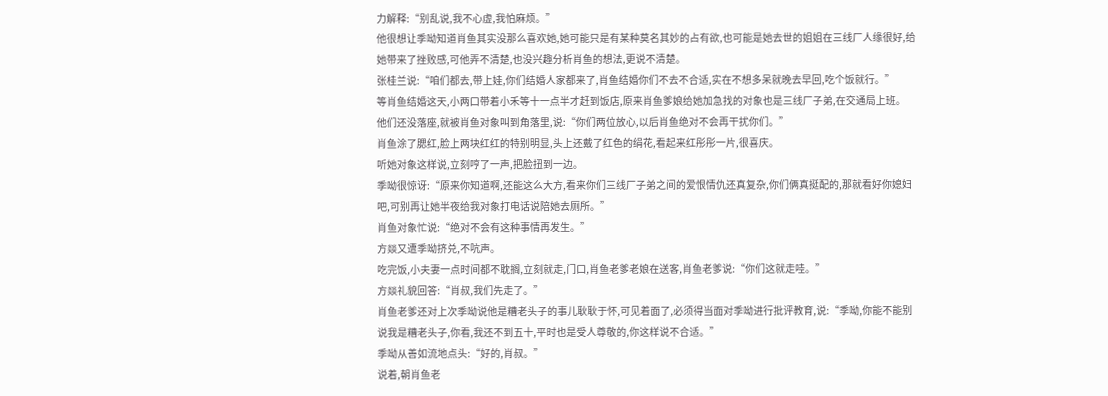力解释:“别乱说,我不心虚,我怕麻烦。”
他很想让季呦知道肖鱼其实没那么喜欢她,她可能只是有某种莫名其妙的占有欲,也可能是她去世的姐姐在三线厂人缘很好,给她带来了挫败感,可他弄不清楚,也没兴趣分析肖鱼的想法,更说不清楚。
张桂兰说:“咱们都去,带上娃,你们结婚人家都来了,肖鱼结婚你们不去不合适,实在不想多呆就晚去早回,吃个饭就行。”
等肖鱼结婚这天,小两口带着小禾等十一点半才赶到饭店,原来肖鱼爹娘给她加急找的对象也是三线厂子弟,在交通局上班。
他们还没落座,就被肖鱼对象叫到角落里,说:“你们两位放心,以后肖鱼绝对不会再干扰你们。”
肖鱼涂了腮红,脸上两块红红的特别明显,头上还戴了红色的绢花,看起来红彤彤一片,很喜庆。
听她对象这样说,立刻哼了一声,把脸扭到一边。
季呦很惊讶:“原来你知道啊,还能这么大方,看来你们三线厂子弟之间的爱恨情仇还真复杂,你们俩真挺配的,那就看好你媳妇吧,可别再让她半夜给我对象打电话说陪她去厕所。”
肖鱼对象忙说:“绝对不会有这种事情再发生。”
方燚又遭季呦挤兑,不吭声。
吃完饭,小夫妻一点时间都不耽搁,立刻就走,门口,肖鱼老爹老娘在送客,肖鱼老爹说:“你们这就走哇。”
方燚礼貌回答:“肖叔,我们先走了。”
肖鱼老爹还对上次季呦说他是糟老头子的事儿耿耿于怀,可见着面了,必须得当面对季呦进行批评教育,说:“季呦,你能不能别说我是糟老头子,你看,我还不到五十,平时也是受人尊敬的,你这样说不合适。”
季呦从善如流地点头:“好的,肖叔。”
说着,朝肖鱼老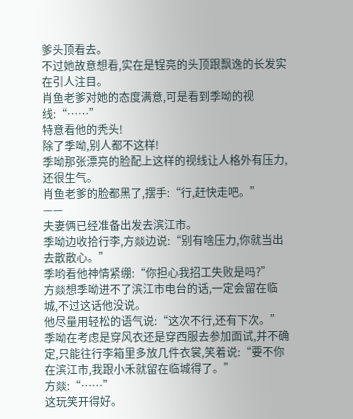爹头顶看去。
不过她故意想看,实在是锃亮的头顶跟飘逸的长发实在引人注目。
肖鱼老爹对她的态度满意,可是看到季呦的视线:“……”
特意看他的秃头!
除了季呦,别人都不这样!
季呦那张漂亮的脸配上这样的视线让人格外有压力,还很生气。
肖鱼老爹的脸都黑了,摆手:“行,赶快走吧。”
——
夫妻俩已经准备出发去滨江市。
季呦边收拾行李,方燚边说:“别有啥压力,你就当出去散散心。”
季哟看他神情紧绷:“你担心我招工失败是吗?”
方燚想季呦进不了滨江市电台的话,一定会留在临城,不过这话他没说。
他尽量用轻松的语气说:“这次不行,还有下次。”
季呦在考虑是穿风衣还是穿西服去参加面试,并不确定,只能往行李箱里多放几件衣裳,笑着说:“要不你在滨江市,我跟小禾就留在临城得了。”
方燚:“……”
这玩笑开得好。